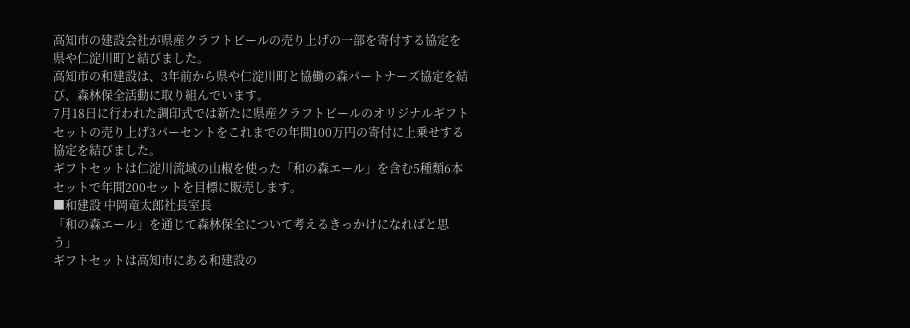高知市の建設会社が県産クラフトビールの売り上げの一部を寄付する協定を県や仁淀川町と結びました。
高知市の和建設は、3年前から県や仁淀川町と協働の森パートナーズ協定を結び、森林保全活動に取り組んでいます。
7月18日に行われた調印式では新たに県産クラフトビールのオリジナルギフトセットの売り上げ3パーセントをこれまでの年間100万円の寄付に上乗せする協定を結びました。
ギフトセットは仁淀川流域の山椒を使った「和の森エール」を含む5種類6本セットで年間200セットを目標に販売します。
■和建設 中岡竜太郎社長室長
「和の森エール」を通じて森林保全について考えるきっかけになればと思う」
ギフトセットは高知市にある和建設の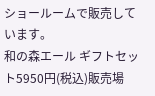ショールームで販売しています。
和の森エール ギフトセット5950円(税込)販売場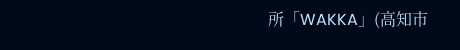所「WAKKA」(高知市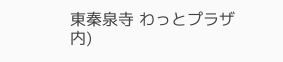東秦泉寺 わっとプラザ内)